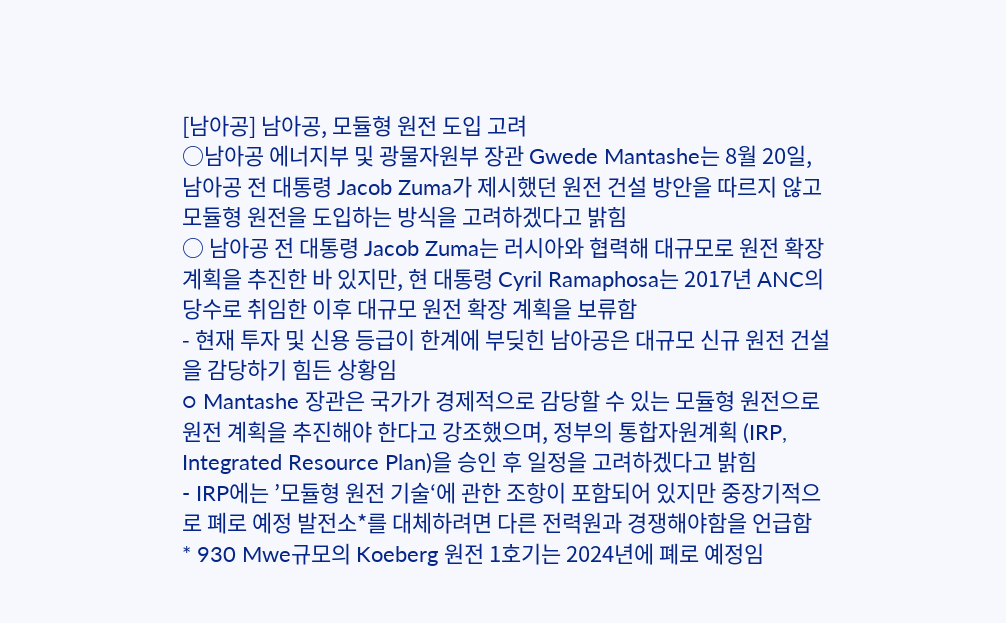[남아공] 남아공, 모듈형 원전 도입 고려
○남아공 에너지부 및 광물자원부 장관 Gwede Mantashe는 8월 20일, 남아공 전 대통령 Jacob Zuma가 제시했던 원전 건설 방안을 따르지 않고 모듈형 원전을 도입하는 방식을 고려하겠다고 밝힘
○ 남아공 전 대통령 Jacob Zuma는 러시아와 협력해 대규모로 원전 확장 계획을 추진한 바 있지만, 현 대통령 Cyril Ramaphosa는 2017년 ANC의 당수로 취임한 이후 대규모 원전 확장 계획을 보류함
- 현재 투자 및 신용 등급이 한계에 부딪힌 남아공은 대규모 신규 원전 건설을 감당하기 힘든 상황임
○ Mantashe 장관은 국가가 경제적으로 감당할 수 있는 모듈형 원전으로 원전 계획을 추진해야 한다고 강조했으며, 정부의 통합자원계획 (IRP, Integrated Resource Plan)을 승인 후 일정을 고려하겠다고 밝힘
- IRP에는 ’모듈형 원전 기술‘에 관한 조항이 포함되어 있지만 중장기적으로 폐로 예정 발전소*를 대체하려면 다른 전력원과 경쟁해야함을 언급함
* 930 Mwe규모의 Koeberg 원전 1호기는 2024년에 폐로 예정임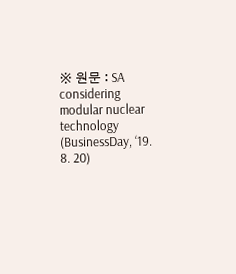※ 원문 : SA considering modular nuclear technology (BusinessDay, ‘19. 8. 20)